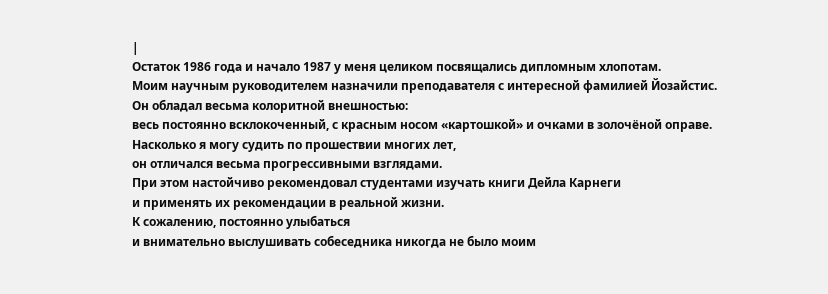|
Остаток 1986 года и начало 1987 у меня целиком посвящались дипломным хлопотам.
Моим научным руководителем назначили преподавателя с интересной фамилией Йозайстис.
Он обладал весьма колоритной внешностью:
весь постоянно всклокоченный, с красным носом «картошкой» и очками в золочёной оправе.
Насколько я могу судить по прошествии многих лет,
он отличался весьма прогрессивными взглядами.
При этом настойчиво рекомендовал студентами изучать книги Дейла Карнеги
и применять их рекомендации в реальной жизни.
К сожалению, постоянно улыбаться
и внимательно выслушивать собеседника никогда не было моим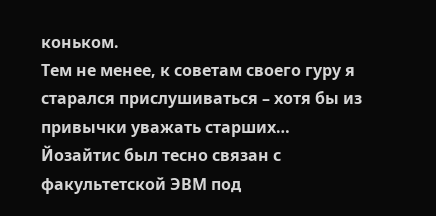коньком.
Тем не менее, к советам своего гуру я старался прислушиваться – хотя бы из привычки уважать старших…
Йозайтис был тесно связан с факультетской ЭВМ под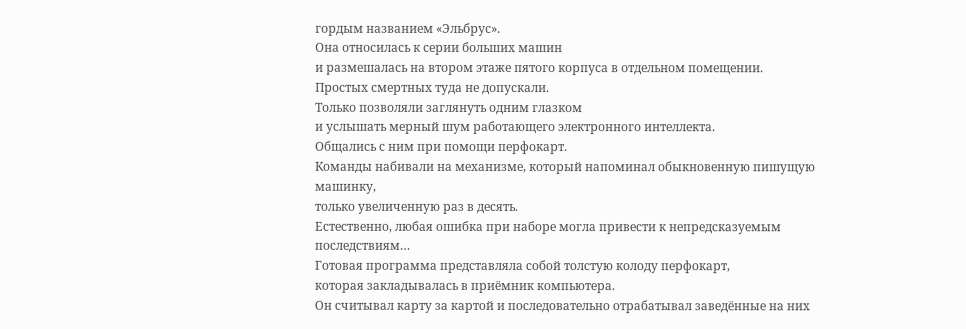гордым названием «Эльбрус».
Она относилась к серии больших машин
и размешалась на втором этаже пятого корпуса в отдельном помещении.
Простых смертных туда не допускали.
Только позволяли заглянуть одним глазком
и услышать мерный шум работающего электронного интеллекта.
Общались с ним при помощи перфокарт.
Команды набивали на механизме, который напоминал обыкновенную пишущую машинку,
только увеличенную раз в десять.
Естественно, любая ошибка при наборе могла привести к непредсказуемым последствиям…
Готовая программа представляла собой толстую колоду перфокарт,
которая закладывалась в приёмник компьютера.
Он считывал карту за картой и последовательно отрабатывал заведённые на них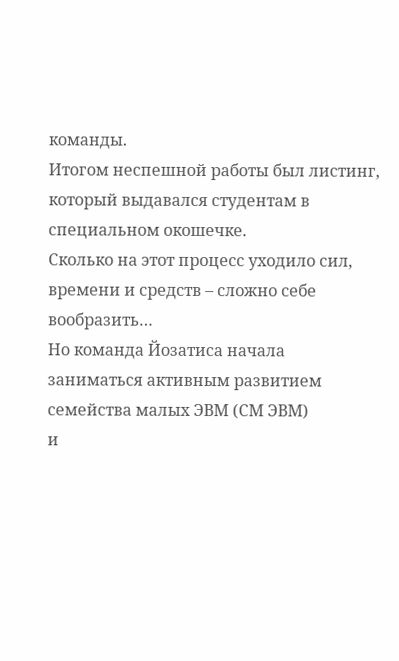команды.
Итогом неспешной работы был листинг,
который выдавался студентам в специальном окошечке.
Сколько на этот процесс уходило сил, времени и средств – сложно себе вообразить…
Но команда Йозатиса начала заниматься активным развитием семейства малых ЭВМ (СМ ЭВМ)
и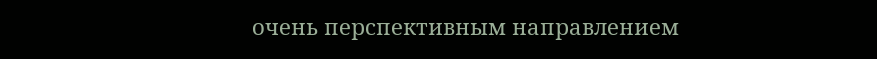очень перспективным направлением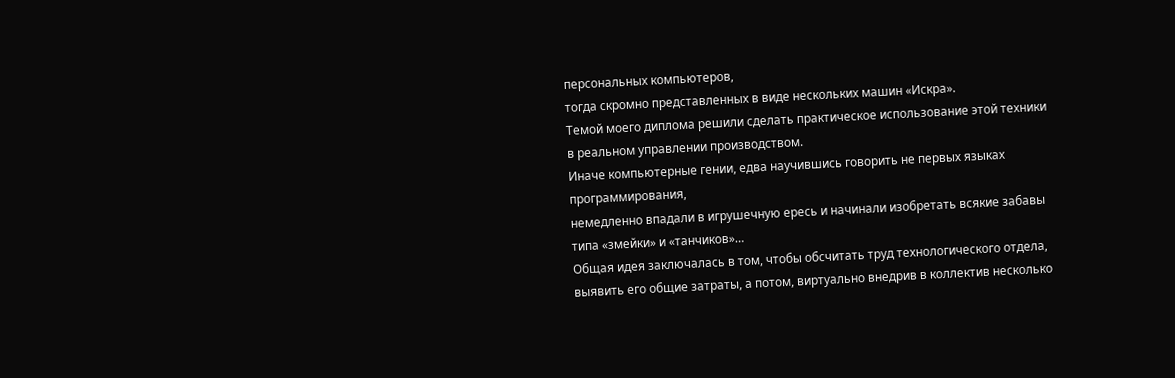персональных компьютеров,
тогда скромно представленных в виде нескольких машин «Искра».
Темой моего диплома решили сделать практическое использование этой техники
в реальном управлении производством.
Иначе компьютерные гении, едва научившись говорить не первых языках программирования,
немедленно впадали в игрушечную ересь и начинали изобретать всякие забавы типа «змейки» и «танчиков»…
Общая идея заключалась в том, чтобы обсчитать труд технологического отдела,
выявить его общие затраты, а потом, виртуально внедрив в коллектив несколько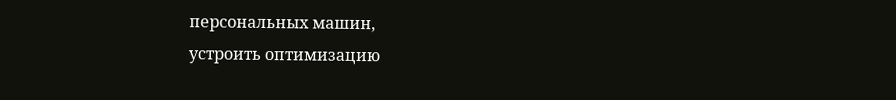персональных машин,
устроить оптимизацию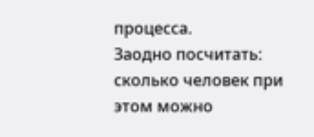процесса.
Заодно посчитать: сколько человек при этом можно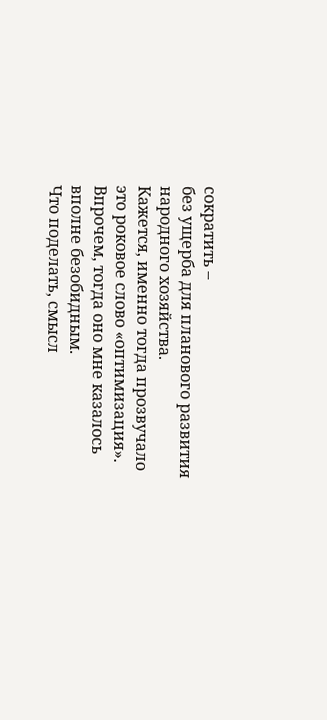сократить –
без ущерба для планового развития народного хозяйства.
Кажется, именно тогда прозвучало это роковое слово «оптимизация».
Впрочем, тогда оно мне казалось вполне безобидным.
Что поделать, смысл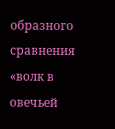образного сравнения «волк в овечьей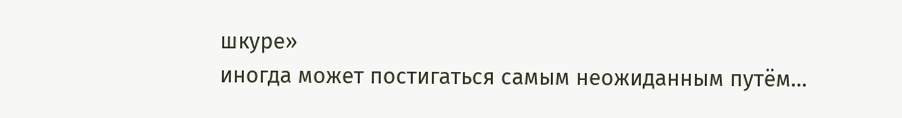шкуре»
иногда может постигаться самым неожиданным путём…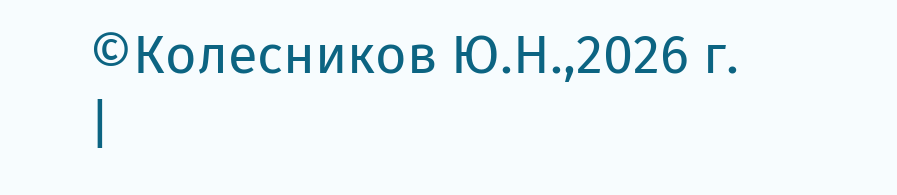©Колесников Ю.Н.,2026 г.
|